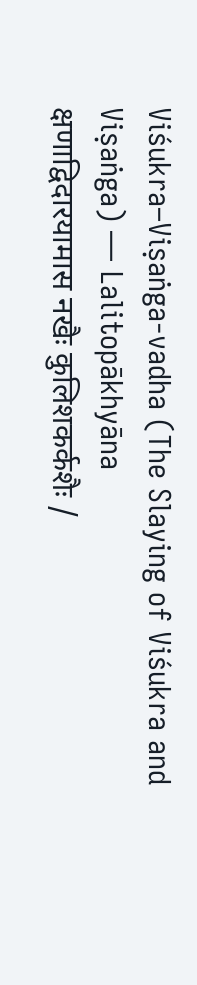Viśukra–Viṣaṅga-vadha (The Slaying of Viśukra and Viṣaṅga) — Lalitopākhyāna
क्षणाद्विदारयामास नखैः कुलिशकर्कशैः /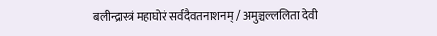बलीन्द्रास्त्रं महाघोरं सर्वदैवतनाशनम् / अमुञ्चल्ललिता देवी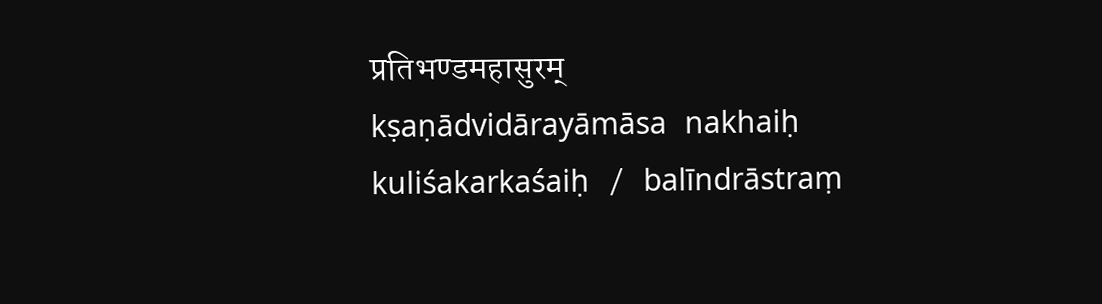प्रतिभण्डमहासुरम्
kṣaṇādvidārayāmāsa nakhaiḥ kuliśakarkaśaiḥ / balīndrāstraṃ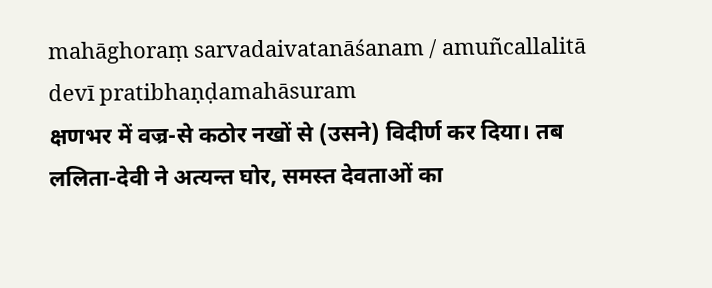mahāghoraṃ sarvadaivatanāśanam / amuñcallalitā devī pratibhaṇḍamahāsuram
क्षणभर में वज्र-से कठोर नखों से (उसने) विदीर्ण कर दिया। तब ललिता-देवी ने अत्यन्त घोर, समस्त देवताओं का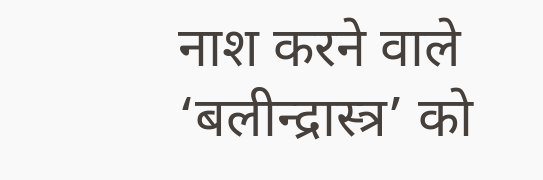नाश करने वाले ‘बलीन्द्रास्त्र’ को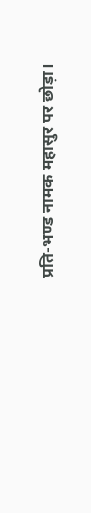प्रति-भण्ड नामक महासुर पर छोड़ा।